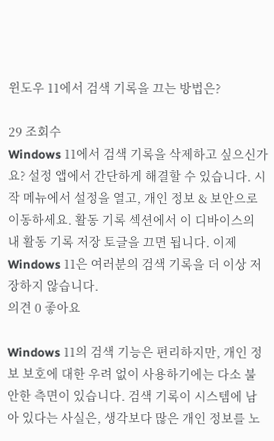윈도우 11에서 검색 기록을 끄는 방법은?

29 조회수
Windows 11에서 검색 기록을 삭제하고 싶으신가요? 설정 앱에서 간단하게 해결할 수 있습니다. 시작 메뉴에서 설정을 열고, 개인 정보 & 보안으로 이동하세요. 활동 기록 섹션에서 이 디바이스의 내 활동 기록 저장 토글을 끄면 됩니다. 이제 Windows 11은 여러분의 검색 기록을 더 이상 저장하지 않습니다.
의견 0 좋아요

Windows 11의 검색 기능은 편리하지만, 개인 정보 보호에 대한 우려 없이 사용하기에는 다소 불안한 측면이 있습니다. 검색 기록이 시스템에 남아 있다는 사실은, 생각보다 많은 개인 정보를 노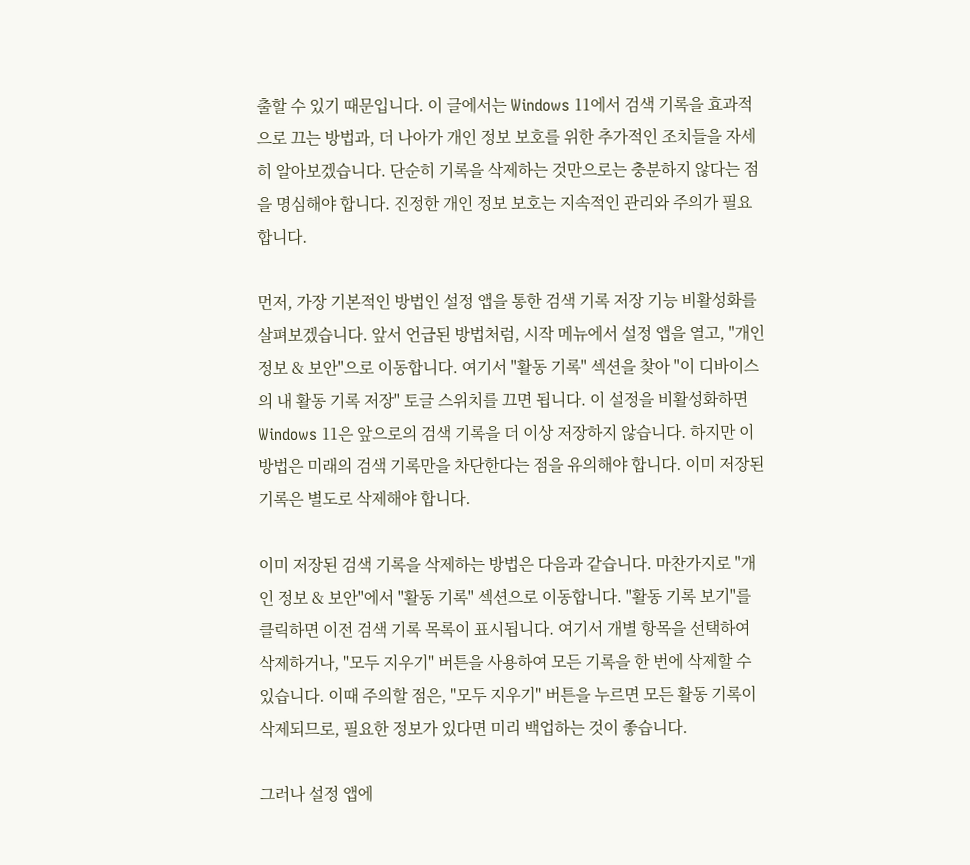출할 수 있기 때문입니다. 이 글에서는 Windows 11에서 검색 기록을 효과적으로 끄는 방법과, 더 나아가 개인 정보 보호를 위한 추가적인 조치들을 자세히 알아보겠습니다. 단순히 기록을 삭제하는 것만으로는 충분하지 않다는 점을 명심해야 합니다. 진정한 개인 정보 보호는 지속적인 관리와 주의가 필요합니다.

먼저, 가장 기본적인 방법인 설정 앱을 통한 검색 기록 저장 기능 비활성화를 살펴보겠습니다. 앞서 언급된 방법처럼, 시작 메뉴에서 설정 앱을 열고, "개인 정보 & 보안"으로 이동합니다. 여기서 "활동 기록" 섹션을 찾아 "이 디바이스의 내 활동 기록 저장" 토글 스위치를 끄면 됩니다. 이 설정을 비활성화하면 Windows 11은 앞으로의 검색 기록을 더 이상 저장하지 않습니다. 하지만 이 방법은 미래의 검색 기록만을 차단한다는 점을 유의해야 합니다. 이미 저장된 기록은 별도로 삭제해야 합니다.

이미 저장된 검색 기록을 삭제하는 방법은 다음과 같습니다. 마찬가지로 "개인 정보 & 보안"에서 "활동 기록" 섹션으로 이동합니다. "활동 기록 보기"를 클릭하면 이전 검색 기록 목록이 표시됩니다. 여기서 개별 항목을 선택하여 삭제하거나, "모두 지우기" 버튼을 사용하여 모든 기록을 한 번에 삭제할 수 있습니다. 이때 주의할 점은, "모두 지우기" 버튼을 누르면 모든 활동 기록이 삭제되므로, 필요한 정보가 있다면 미리 백업하는 것이 좋습니다.

그러나 설정 앱에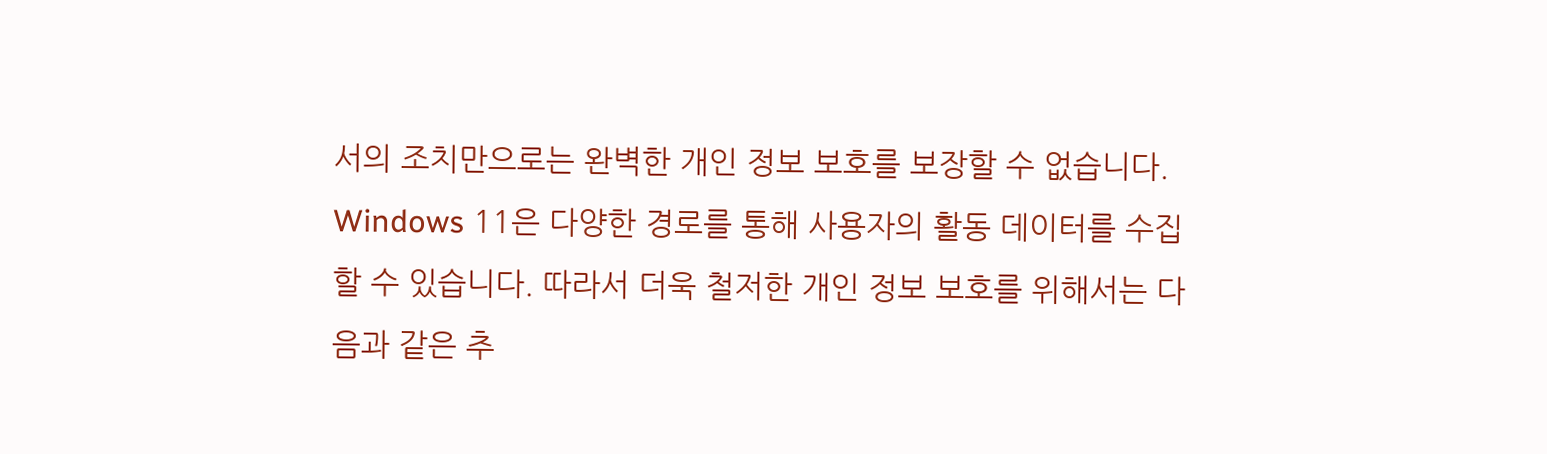서의 조치만으로는 완벽한 개인 정보 보호를 보장할 수 없습니다. Windows 11은 다양한 경로를 통해 사용자의 활동 데이터를 수집할 수 있습니다. 따라서 더욱 철저한 개인 정보 보호를 위해서는 다음과 같은 추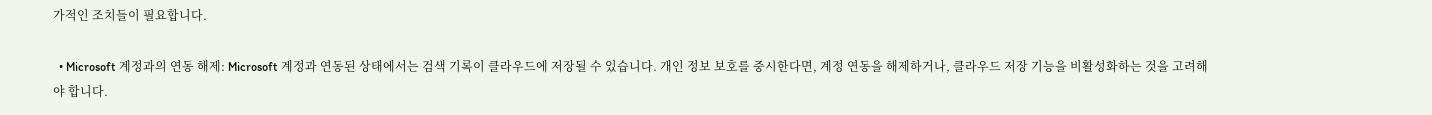가적인 조치들이 필요합니다.

  • Microsoft 계정과의 연동 해제: Microsoft 계정과 연동된 상태에서는 검색 기록이 클라우드에 저장될 수 있습니다. 개인 정보 보호를 중시한다면, 계정 연동을 해제하거나, 클라우드 저장 기능을 비활성화하는 것을 고려해야 합니다.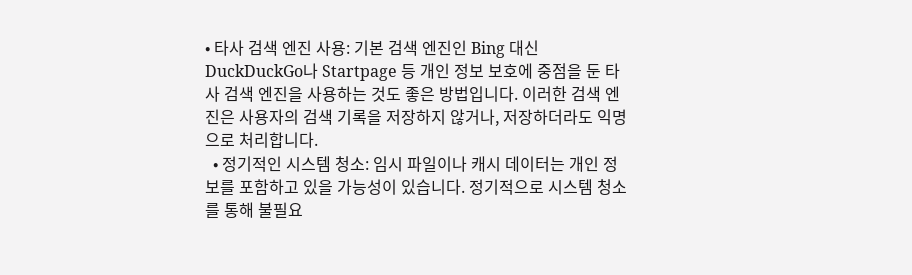• 타사 검색 엔진 사용: 기본 검색 엔진인 Bing 대신 DuckDuckGo나 Startpage 등 개인 정보 보호에 중점을 둔 타사 검색 엔진을 사용하는 것도 좋은 방법입니다. 이러한 검색 엔진은 사용자의 검색 기록을 저장하지 않거나, 저장하더라도 익명으로 처리합니다.
  • 정기적인 시스템 청소: 임시 파일이나 캐시 데이터는 개인 정보를 포함하고 있을 가능성이 있습니다. 정기적으로 시스템 청소를 통해 불필요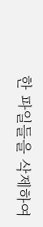한 파일들을 삭제하여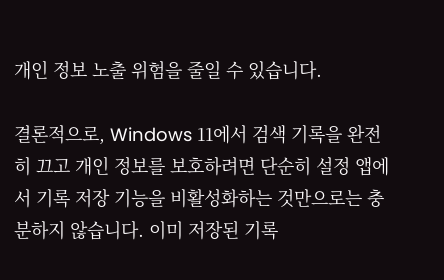개인 정보 노출 위험을 줄일 수 있습니다.

결론적으로, Windows 11에서 검색 기록을 완전히 끄고 개인 정보를 보호하려면 단순히 설정 앱에서 기록 저장 기능을 비활성화하는 것만으로는 충분하지 않습니다. 이미 저장된 기록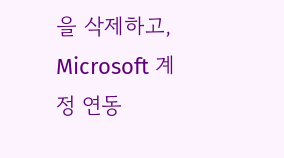을 삭제하고, Microsoft 계정 연동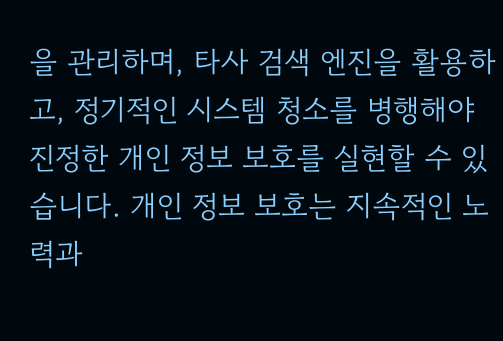을 관리하며, 타사 검색 엔진을 활용하고, 정기적인 시스템 청소를 병행해야 진정한 개인 정보 보호를 실현할 수 있습니다. 개인 정보 보호는 지속적인 노력과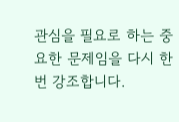관심을 필요로 하는 중요한 문제임을 다시 한번 강조합니다.